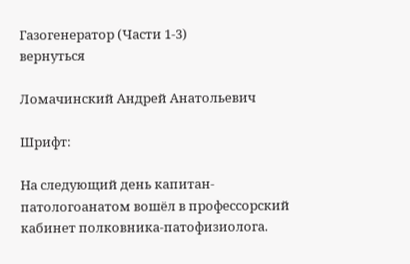Газогенератор (Части 1-3)
вернуться

Ломачинский Андрей Анатольевич

Шрифт:

На следующий день капитан-патологоанатом вошёл в профессорский кабинет полковника-патофизиолога.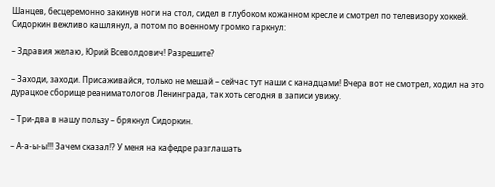Шанцев, бесцеремонно закинув ноги на стол, сидел в глубоком кожанном кресле и смотрел по телевизору хоккей. Сидоркин вежливо кашлянул, а потом по военному громко гаркнул:

– Здравия желаю, Юрий Всеволдович! Разрешите?

– Заходи, заходи. Присаживайся, только не мешай – сейчас тут наши с канадцами! Вчера вот не смотрел, ходил на это дурацкое сборище реаниматологов Ленинграда, так хоть сегодня в записи увижу.

– Три-два в нашу пользу – брякнул Сидоркин.

– А-а-ы-ы!!! Зачем сказал!? У меня на кафедре разглашать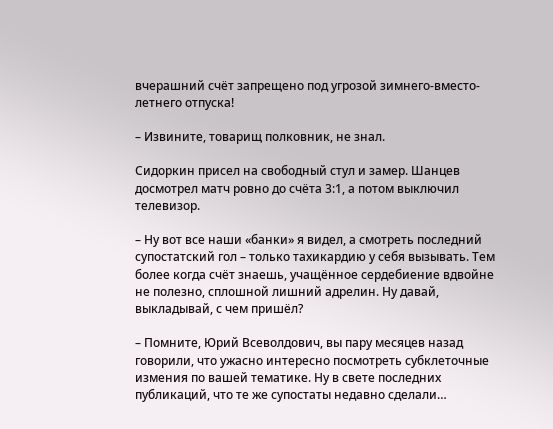вчерашний счёт запрещено под угрозой зимнего-вместо-летнего отпуска!

– Извините, товарищ полковник, не знал.

Сидоркин присел на свободный стул и замер. Шанцев досмотрел матч ровно до счёта 3:1, а потом выключил телевизор.

– Ну вот все наши «банки» я видел, а смотреть последний супостатский гол – только тахикардию у себя вызывать. Тем более когда счёт знаешь, учащённое сердебиение вдвойне не полезно, сплошной лишний адрелин. Ну давай, выкладывай, с чем пришёл?

– Помните, Юрий Всеволдович, вы пару месяцев назад говорили, что ужасно интересно посмотреть субклеточные измения по вашей тематике. Ну в свете последних публикаций, что те же супостаты недавно сделали…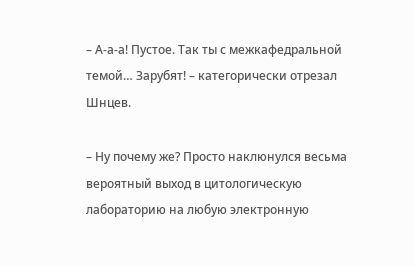– А-а-а! Пустое. Так ты с межкафедральной темой… Зарубят! – категорически отрезал Шнцев.

– Ну почему же? Просто наклюнулся весьма вероятный выход в цитологическую лабораторию на любую электронную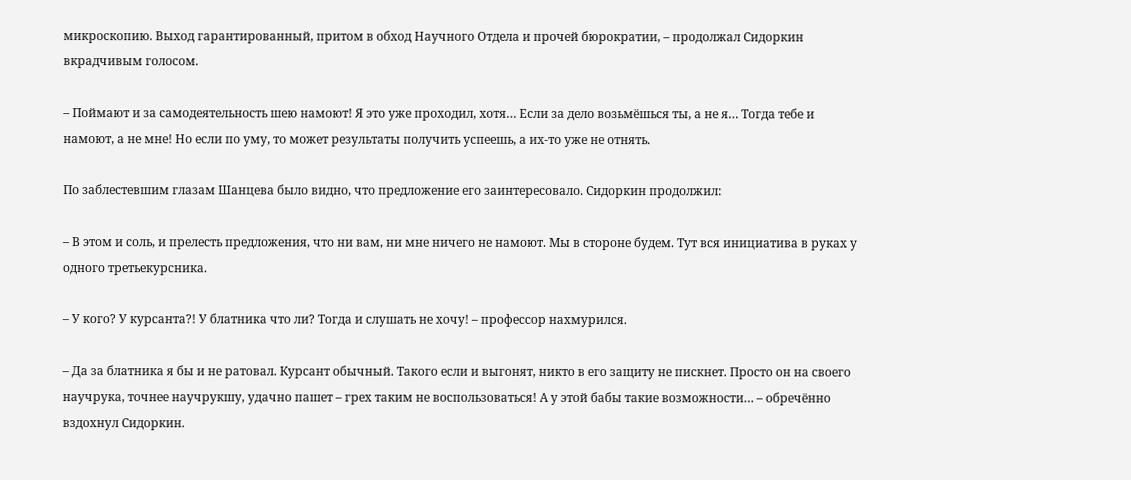микроскопию. Выход гарантированный, притом в обход Научного Отдела и прочей бюрократии, – продолжал Сидоркин вкрадчивым голосом.

– Поймают и за самодеятельность шею намоют! Я это уже проходил, хотя… Если за дело возьмёшься ты, а не я… Тогда тебе и намоют, а не мне! Но если по уму, то может результаты получить успеешь, а их-то уже не отнять.

По заблестевшим глазам Шанцева было видно, что предложение его заинтересовало. Сидоркин продолжил:

– В этом и соль, и прелесть предложения, что ни вам, ни мне ничего не намоют. Мы в стороне будем. Тут вся инициатива в руках у одного третьекурсника.

– У кого? У курсанта?! У блатника что ли? Тогда и слушать не хочу! – профессор нахмурился.

– Да за блатника я бы и не ратовал. Курсант обычный. Такого если и выгонят, никто в его защиту не пискнет. Просто он на своего научрука, точнее научрукшу, удачно пашет – грех таким не воспользоваться! А у этой бабы такие возможности… – обречённо вздохнул Сидоркин.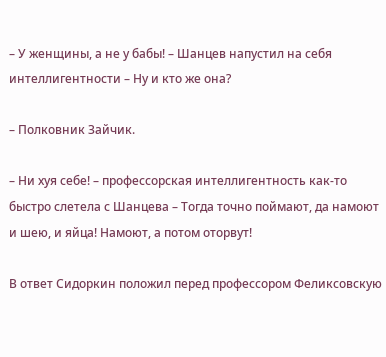– У женщины, а не у бабы! – Шанцев напустил на себя интеллигентности – Ну и кто же она?

– Полковник Зайчик.

– Ни хуя себе! – профессорская интеллигентность как-то быстро слетела с Шанцева – Тогда точно поймают, да намоют и шею, и яйца! Намоют, а потом оторвут!

В ответ Сидоркин положил перед профессором Феликсовскую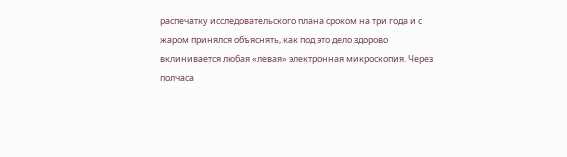распечатку исследовательского плана сроком на три года и с жаром принялся объяснять, как под это дело здорово вклинивается любая «левая» электронная микроскопия. Через полчаса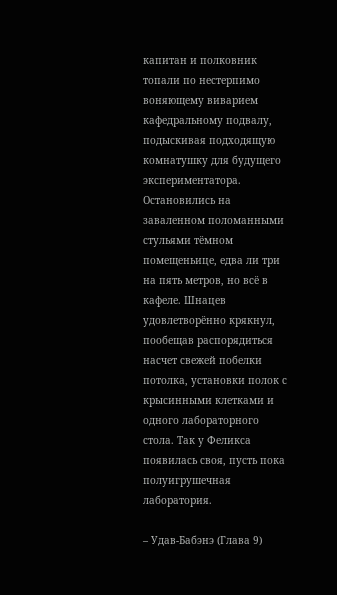капитан и полковник топали по нестерпимо воняющему виварием кафедральному подвалу, подыскивая подходящую комнатушку для будущего экспериментатора. Остановились на заваленном поломанными стульями тёмном помещеньице, едва ли три на пять метров, но всё в кафеле. Шнацев удовлетворённо крякнул, пообещав распорядиться насчет свежей побелки потолка, установки полок с крысинными клетками и одного лабораторного стола. Так у Феликса появилась своя, пусть пока полуигрушечная лаборатория.

– Удав-Бабэнэ (Глава 9)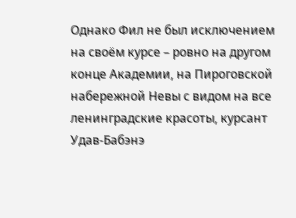Однако Фил не был исключением на своём курсе – ровно на другом конце Академии, на Пироговской набережной Невы с видом на все ленинградские красоты, курсант Удав-Бабэнэ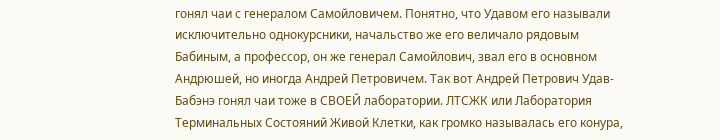гонял чаи с генералом Самойловичем. Понятно, что Удавом его называли исключительно однокурсники, начальство же его величало рядовым Бабиным, а профессор, он же генерал Самойлович, звал его в основном Андрюшей, но иногда Андрей Петровичем. Так вот Андрей Петрович Удав-Бабэнэ гонял чаи тоже в СВОЕЙ лаборатории. ЛТСЖК или Лаборатория Терминальных Состояний Живой Клетки, как громко называлась его конура,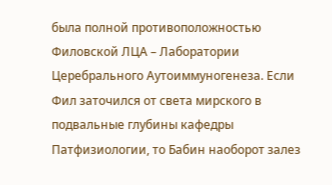была полной противоположностью Филовской ЛЦА – Лаборатории Церебрального Аутоиммуногенеза. Если Фил заточился от света мирского в подвальные глубины кафедры Патфизиологии, то Бабин наоборот залез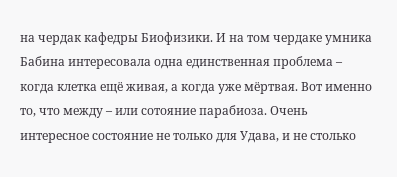на чердак кафедры Биофизики. И на том чердаке умника Бабина интересовала одна единственная проблема – когда клетка ещё живая, а когда уже мёртвая. Вот именно то, что между – или сотояние парабиоза. Очень интересное состояние не только для Удава, и не столько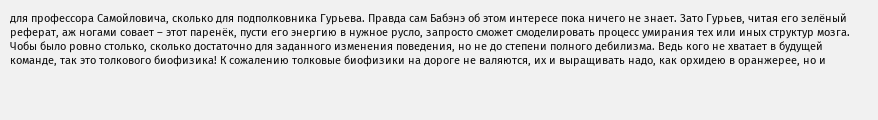для профессора Самойловича, сколько для подполковника Гурьева. Правда сам Бабэнэ об этом интересе пока ничего не знает. Зато Гурьев, читая его зелёный реферат, аж ногами совает – этот паренёк, пусти его энергию в нужное русло, запросто сможет смоделировать процесс умирания тех или иных структур мозга. Чобы было ровно столько, сколько достаточно для заданного изменения поведения, но не до степени полного дебилизма. Ведь кого не хватает в будущей команде, так это толкового биофизика! К сожалению толковые биофизики на дороге не валяются, их и выращивать надо, как орхидею в оранжерее, но и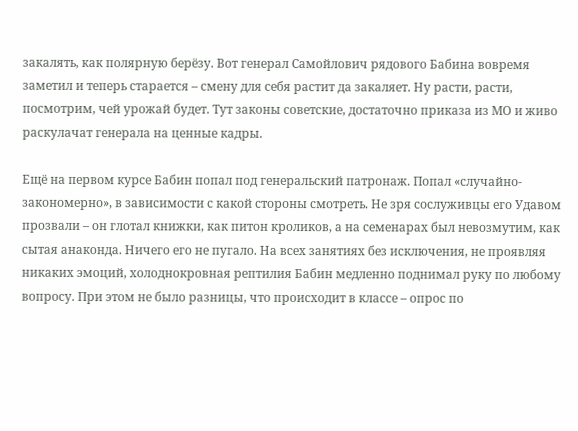закалять, как полярную берёзу. Вот генерал Самойлович рядового Бабина вовремя заметил и теперь старается – смену для себя растит да закаляет. Ну расти, расти, посмотрим, чей урожай будет. Тут законы советские, достаточно приказа из МО и живо раскулачат генерала на ценные кадры.

Ещё на первом курсе Бабин попал под генеральский патронаж. Попал «случайно-закономерно», в зависимости с какой стороны смотреть. Не зря сослуживцы его Удавом прозвали – он глотал книжки, как питон кроликов, а на семенарах был невозмутим, как сытая анаконда. Ничего его не пугало. На всех занятиях без исключения, не проявляя никаких эмоций, холоднокровная рептилия Бабин медленно поднимал руку по любому вопросу. При этом не было разницы, что происходит в классе – опрос по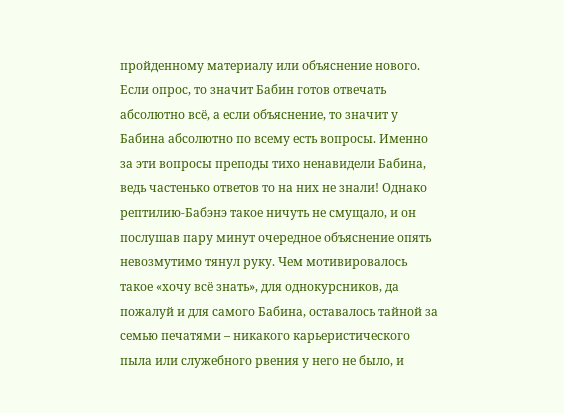пройденному материалу или объяснение нового. Если опрос, то значит Бабин готов отвечать абсолютно всё, а если объяснение, то значит у Бабина абсолютно по всему есть вопросы. Именно за эти вопросы преподы тихо ненавидели Бабина, ведь частенько ответов то на них не знали! Однако рептилию-Бабэнэ такое ничуть не смущало, и он послушав пару минут очередное объяснение опять невозмутимо тянул руку. Чем мотивировалось такое «хочу всё знать», для однокурсников, да пожалуй и для самого Бабина, оставалось тайной за семью печатями – никакого карьеристического пыла или служебного рвения у него не было, и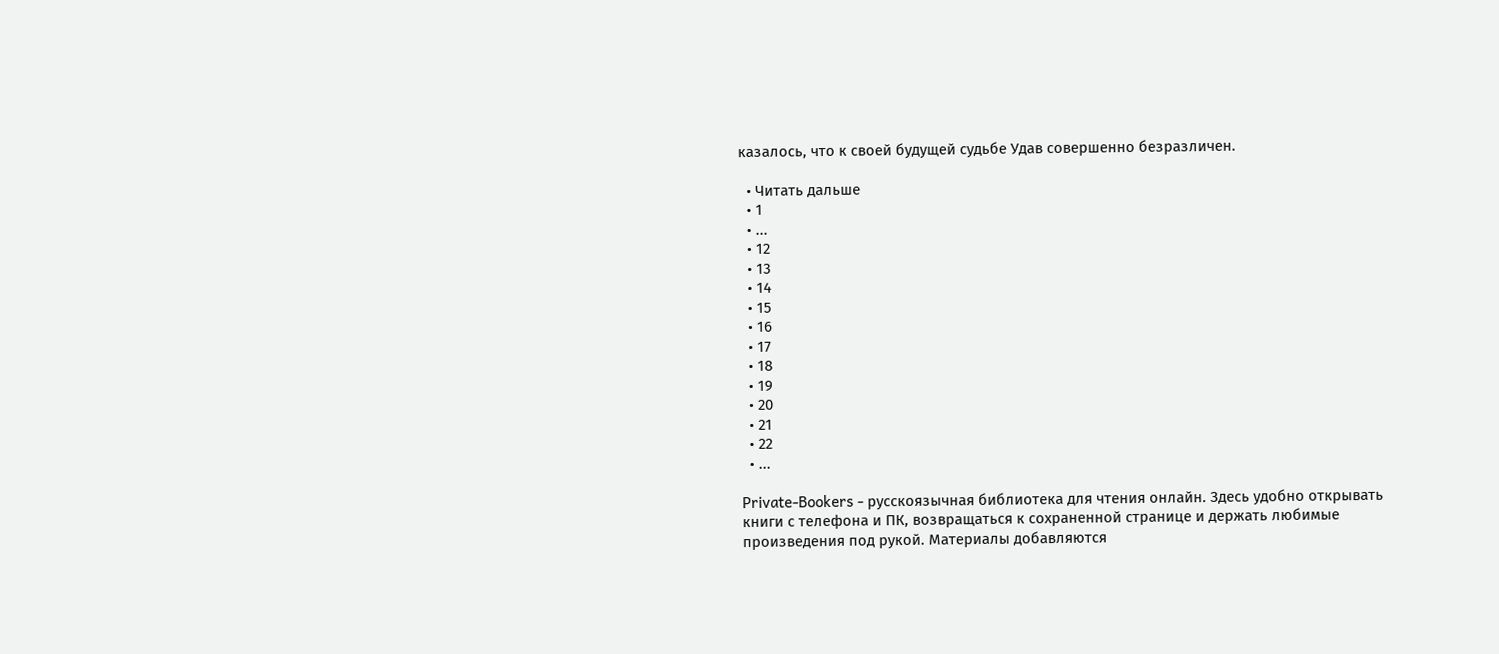казалось, что к своей будущей судьбе Удав совершенно безразличен.

  • Читать дальше
  • 1
  • ...
  • 12
  • 13
  • 14
  • 15
  • 16
  • 17
  • 18
  • 19
  • 20
  • 21
  • 22
  • ...

Private-Bookers - русскоязычная библиотека для чтения онлайн. Здесь удобно открывать книги с телефона и ПК, возвращаться к сохраненной странице и держать любимые произведения под рукой. Материалы добавляются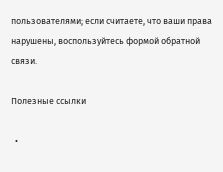пользователями; если считаете, что ваши права нарушены, воспользуйтесь формой обратной связи.

Полезные ссылки

  •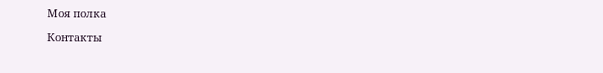Моя полка

Контакты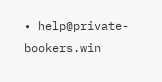• help@private-bookers.win